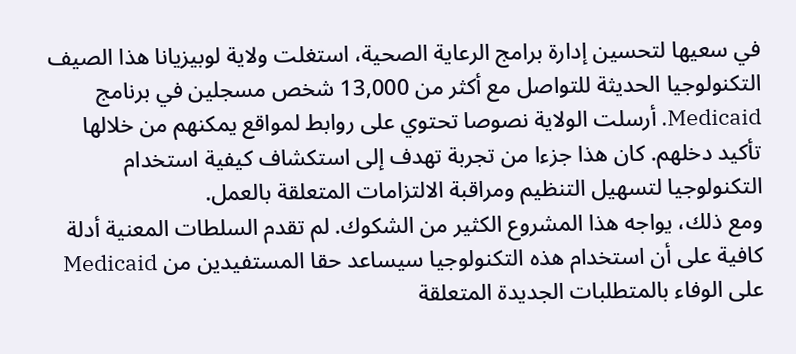في سعيها لتحسين إدارة برامج الرعاية الصحية، استغلت ولاية لوبيزيانا هذا الصيف التكنولوجيا الحديثة للتواصل مع أكثر من 13,000 شخص مسجلين في برنامج Medicaid. أرسلت الولاية نصوصا تحتوي على روابط لمواقع يمكنهم من خلالها تأكيد دخلهم. كان هذا جزءا من تجربة تهدف إلى استكشاف كيفية استخدام التكنولوجيا لتسهيل التنظيم ومراقبة الالتزامات المتعلقة بالعمل.
ومع ذلك، يواجه هذا المشروع الكثير من الشكوك. لم تقدم السلطات المعنية أدلة كافية على أن استخدام هذه التكنولوجيا سيساعد حقا المستفيدين من Medicaid على الوفاء بالمتطلبات الجديدة المتعلقة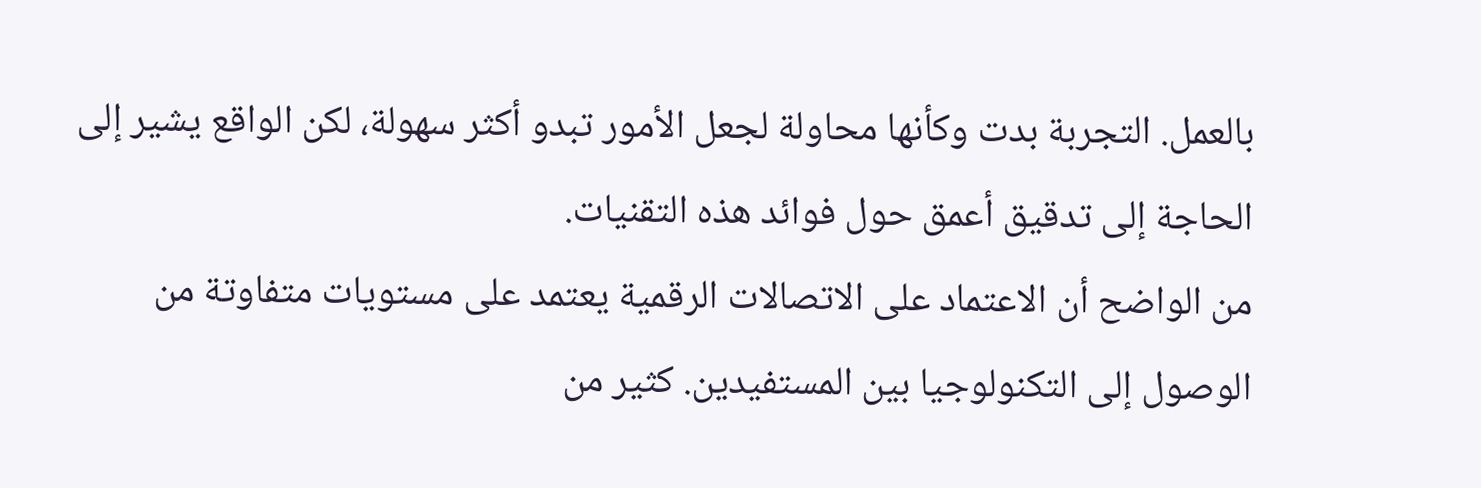بالعمل. التجربة بدت وكأنها محاولة لجعل الأمور تبدو أكثر سهولة، لكن الواقع يشير إلى الحاجة إلى تدقيق أعمق حول فوائد هذه التقنيات.
من الواضح أن الاعتماد على الاتصالات الرقمية يعتمد على مستويات متفاوتة من الوصول إلى التكنولوجيا بين المستفيدين. كثير من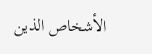الأشخاص الذين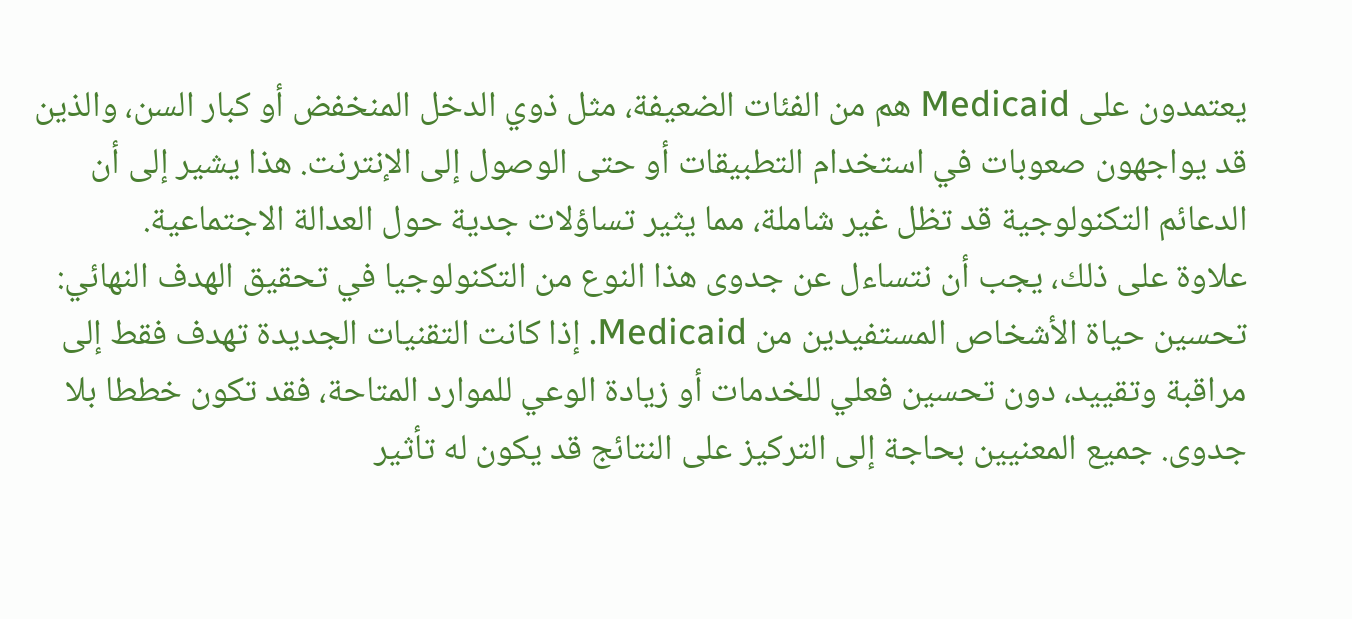يعتمدون على Medicaid هم من الفئات الضعيفة، مثل ذوي الدخل المنخفض أو كبار السن، والذين قد يواجهون صعوبات في استخدام التطبيقات أو حتى الوصول إلى الإنترنت. هذا يشير إلى أن الدعائم التكنولوجية قد تظل غير شاملة، مما يثير تساؤلات جدية حول العدالة الاجتماعية.
علاوة على ذلك، يجب أن نتساءل عن جدوى هذا النوع من التكنولوجيا في تحقيق الهدف النهائي: تحسين حياة الأشخاص المستفيدين من Medicaid. إذا كانت التقنيات الجديدة تهدف فقط إلى مراقبة وتقييد، دون تحسين فعلي للخدمات أو زيادة الوعي للموارد المتاحة، فقد تكون خططا بلا جدوى. جميع المعنيين بحاجة إلى التركيز على النتائج قد يكون له تأثير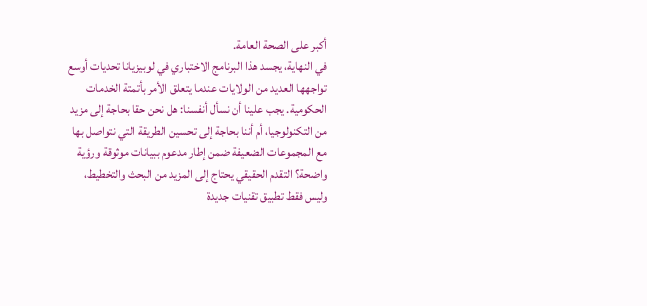أكبر على الصحة العامة.
في النهاية، يجسد هذا البرنامج الاختباري في لوبيزيانا تحديات أوسع تواجهها العديد من الولايات عندما يتعلق الأمر بأتمتة الخدمات الحكومية. يجب علينا أن نسأل أنفسنا: هل نحن حقا بحاجة إلى مزيد من التكنولوجيا، أم أننا بحاجة إلى تحسين الطريقة التي نتواصل بها مع المجموعات الضعيفة ضمن إطار مدعوم ببيانات موثوقة ورؤية واضحة؟ التقدم الحقيقي يحتاج إلى المزيد من البحث والتخطيط، وليس فقط تطبيق تقنيات جديدة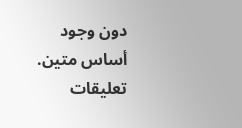دون وجود أساس متين.
تعليقات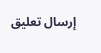إرسال تعليق